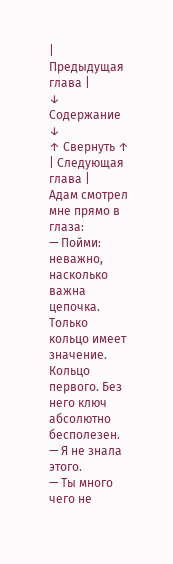| Предыдущая глава |
↓ Содержание ↓
↑ Свернуть ↑
| Следующая глава |
Адам смотрел мне прямо в глаза:
— Пойми: неважно, насколько важна цепочка. Только кольцо имеет значение. Кольцо первого. Без него ключ абсолютно бесполезен.
— Я не знала этого.
— Ты много чего не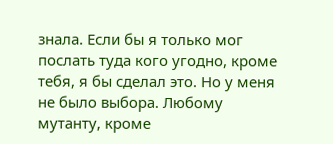знала. Если бы я только мог послать туда кого угодно, кроме тебя, я бы сделал это. Но у меня не было выбора. Любому мутанту, кроме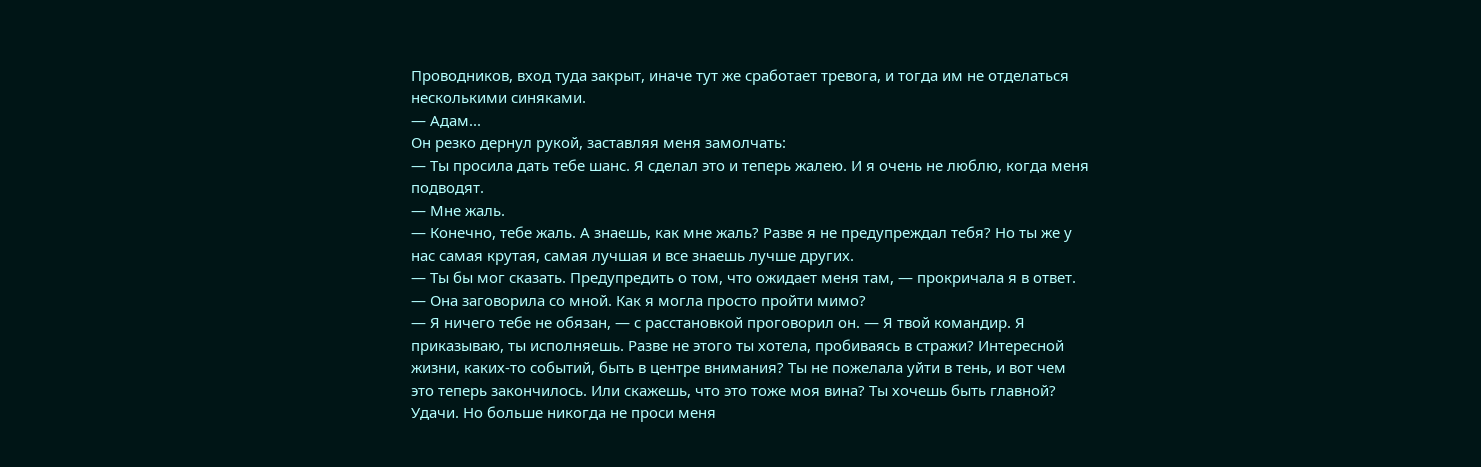Проводников, вход туда закрыт, иначе тут же сработает тревога, и тогда им не отделаться несколькими синяками.
— Адам...
Он резко дернул рукой, заставляя меня замолчать:
— Ты просила дать тебе шанс. Я сделал это и теперь жалею. И я очень не люблю, когда меня подводят.
— Мне жаль.
— Конечно, тебе жаль. А знаешь, как мне жаль? Разве я не предупреждал тебя? Но ты же у нас самая крутая, самая лучшая и все знаешь лучше других.
— Ты бы мог сказать. Предупредить о том, что ожидает меня там, — прокричала я в ответ. — Она заговорила со мной. Как я могла просто пройти мимо?
— Я ничего тебе не обязан, — с расстановкой проговорил он. — Я твой командир. Я приказываю, ты исполняешь. Разве не этого ты хотела, пробиваясь в стражи? Интересной жизни, каких-то событий, быть в центре внимания? Ты не пожелала уйти в тень, и вот чем это теперь закончилось. Или скажешь, что это тоже моя вина? Ты хочешь быть главной? Удачи. Но больше никогда не проси меня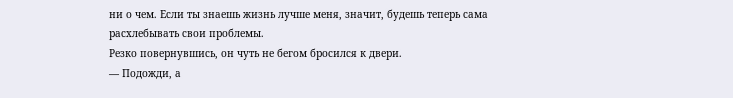ни о чем. Если ты знаешь жизнь лучше меня, значит, будешь теперь сама расхлебывать свои проблемы.
Резко повернувшись, он чуть не бегом бросился к двери.
— Подожди, а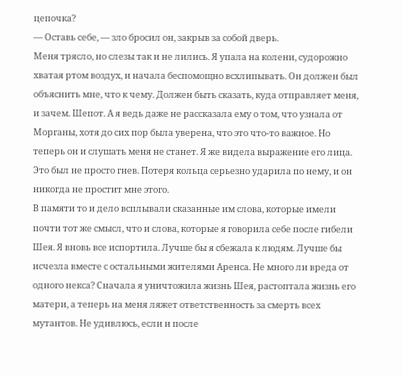цепочка?
— Оставь себе, — зло бросил он, закрыв за собой дверь.
Меня трясло, но слезы так и не лились. Я упала на колени, судорожно хватая ртом воздух, и начала беспомощно всхлипывать. Он должен был объяснить мне, что к чему. Должен быть сказать, куда отправляет меня, и зачем. Шепот. А я ведь даже не рассказала ему о том, что узнала от Морганы, хотя до сих пор была уверена, что это что-то важное. Но теперь он и слушать меня не станет. Я же видела выражение его лица. Это был не просто гнев. Потеря кольца серьезно ударила по нему, и он никогда не простит мне этого.
В памяти то и дело всплывали сказанные им слова, которые имели почти тот же смысл, что и слова, которые я говорила себе после гибели Шея. Я вновь все испортила. Лучше бы я сбежала к людям. Лучше бы исчезла вместе с остальными жителями Аренса. Не много ли вреда от одного некса? Сначала я уничтожила жизнь Шея, растоптала жизнь его матери, а теперь на меня ляжет ответственность за смерть всех мутантов. Не удивлюсь, если и после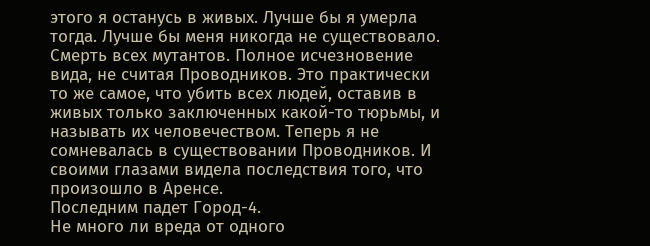этого я останусь в живых. Лучше бы я умерла тогда. Лучше бы меня никогда не существовало.
Смерть всех мутантов. Полное исчезновение вида, не считая Проводников. Это практически то же самое, что убить всех людей, оставив в живых только заключенных какой-то тюрьмы, и называть их человечеством. Теперь я не сомневалась в существовании Проводников. И своими глазами видела последствия того, что произошло в Аренсе.
Последним падет Город-4.
Не много ли вреда от одного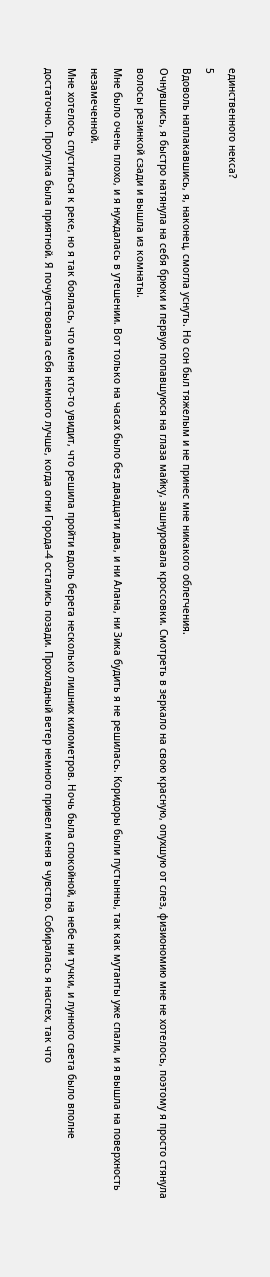единственного некса?
5
Вдоволь наплакавшись, я, наконец, смогла уснуть. Но сон был тяжелым и не принес мне никакого облегчения.
Очнувшись, я быстро натянула на себя брюки и первую попавшуюся на глаза майку, зашнуровала кроссовки. Смотреть в зеркало на свою красную, опухшую от слез, физиономию мне не хотелось, поэтому я просто стянула волосы резинкой сзади и вышла из комнаты.
Мне было очень плохо, и я нуждалась в утешении. Вот только на часах было без двадцати два, и ни Алана, ни Зика будить я не решилась. Коридоры были пустынны, так как мутанты уже спали, и я вышла на поверхность незамеченной.
Мне хотелось спуститься к реке, но я так боялась, что меня кто-то увидит, что решила пройти вдоль берега несколько лишних километров. Ночь была спокойной, на небе ни тучки, и лунного света было вполне достаточно. Прогулка была приятной. Я почувствовала себя немного лучше, когда огни Города-4 остались позади. Прохладный ветер немного привел меня в чувство. Собиралась я наспех, так что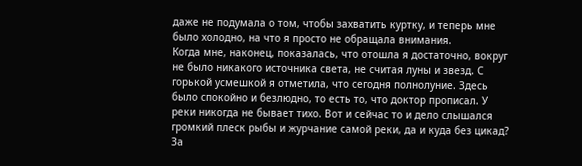даже не подумала о том, чтобы захватить куртку, и теперь мне было холодно, на что я просто не обращала внимания.
Когда мне, наконец, показалась, что отошла я достаточно, вокруг не было никакого источника света, не считая луны и звезд. С горькой усмешкой я отметила, что сегодня полнолуние. Здесь было спокойно и безлюдно, то есть то, что доктор прописал. У реки никогда не бывает тихо. Вот и сейчас то и дело слышался громкий плеск рыбы и журчание самой реки, да и куда без цикад? За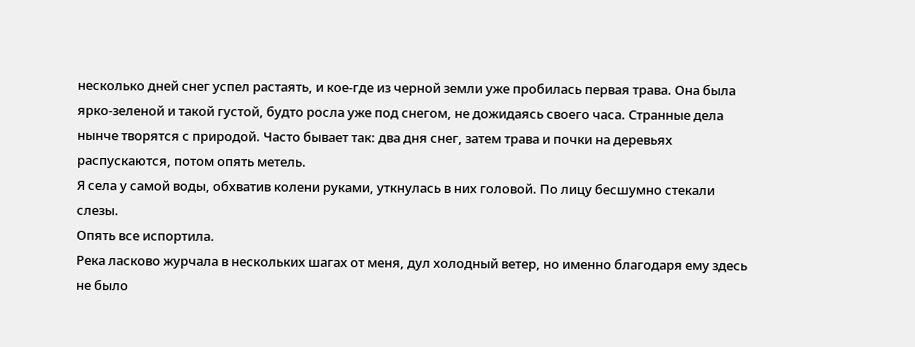несколько дней снег успел растаять, и кое-где из черной земли уже пробилась первая трава. Она была ярко-зеленой и такой густой, будто росла уже под снегом, не дожидаясь своего часа. Странные дела нынче творятся с природой. Часто бывает так: два дня снег, затем трава и почки на деревьях распускаются, потом опять метель.
Я села у самой воды, обхватив колени руками, уткнулась в них головой. По лицу бесшумно стекали слезы.
Опять все испортила.
Река ласково журчала в нескольких шагах от меня, дул холодный ветер, но именно благодаря ему здесь не было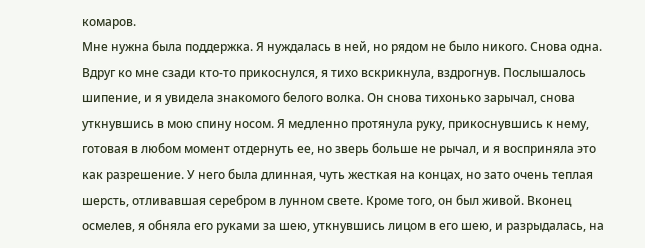комаров.
Мне нужна была поддержка. Я нуждалась в ней, но рядом не было никого. Снова одна.
Вдруг ко мне сзади кто-то прикоснулся, я тихо вскрикнула, вздрогнув. Послышалось шипение, и я увидела знакомого белого волка. Он снова тихонько зарычал, снова уткнувшись в мою спину носом. Я медленно протянула руку, прикоснувшись к нему, готовая в любом момент отдернуть ее, но зверь больше не рычал, и я восприняла это как разрешение. У него была длинная, чуть жесткая на концах, но зато очень теплая шерсть, отливавшая серебром в лунном свете. Кроме того, он был живой. Вконец осмелев, я обняла его руками за шею, уткнувшись лицом в его шею, и разрыдалась, на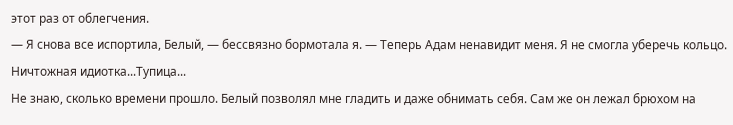этот раз от облегчения.
— Я снова все испортила, Белый, — бессвязно бормотала я. — Теперь Адам ненавидит меня. Я не смогла уберечь кольцо. Ничтожная идиотка...Тупица...
Не знаю, сколько времени прошло. Белый позволял мне гладить и даже обнимать себя. Сам же он лежал брюхом на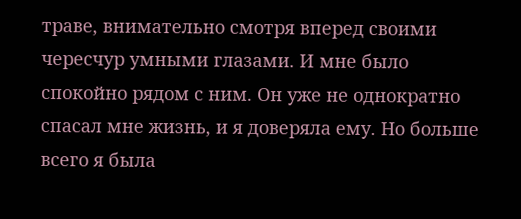траве, внимательно смотря вперед своими чересчур умными глазами. И мне было спокойно рядом с ним. Он уже не однократно спасал мне жизнь, и я доверяла ему. Но больше всего я была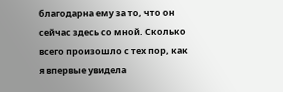благодарна ему за то, что он сейчас здесь со мной. Сколько всего произошло с тех пор, как я впервые увидела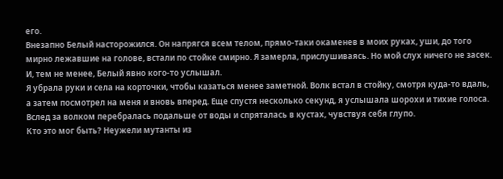его.
Внезапно Белый насторожился. Он напрягся всем телом, прямо-таки окаменев в моих руках, уши, до того мирно лежавшие на голове, встали по стойке смирно. Я замерла, прислушиваясь. Но мой слух ничего не засек. И, тем не менее, Белый явно кого-то услышал.
Я убрала руки и села на корточки, чтобы казаться менее заметной. Волк встал в стойку, смотря куда-то вдаль, а затем посмотрел на меня и вновь вперед. Еще спустя несколько секунд, я услышала шорохи и тихие голоса. Вслед за волком перебралась подальше от воды и спряталась в кустах, чувствуя себя глупо.
Кто это мог быть? Неужели мутанты из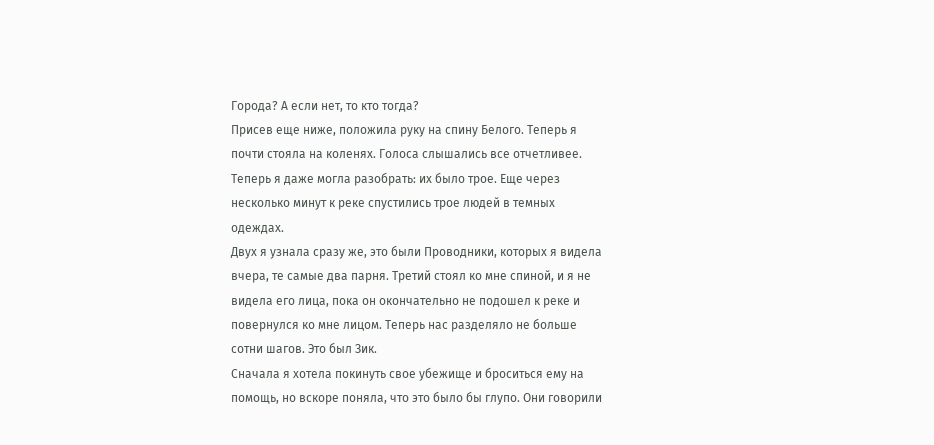Города? А если нет, то кто тогда?
Присев еще ниже, положила руку на спину Белого. Теперь я почти стояла на коленях. Голоса слышались все отчетливее. Теперь я даже могла разобрать: их было трое. Еще через несколько минут к реке спустились трое людей в темных одеждах.
Двух я узнала сразу же, это были Проводники, которых я видела вчера, те самые два парня. Третий стоял ко мне спиной, и я не видела его лица, пока он окончательно не подошел к реке и повернулся ко мне лицом. Теперь нас разделяло не больше сотни шагов. Это был Зик.
Сначала я хотела покинуть свое убежище и броситься ему на помощь, но вскоре поняла, что это было бы глупо. Они говорили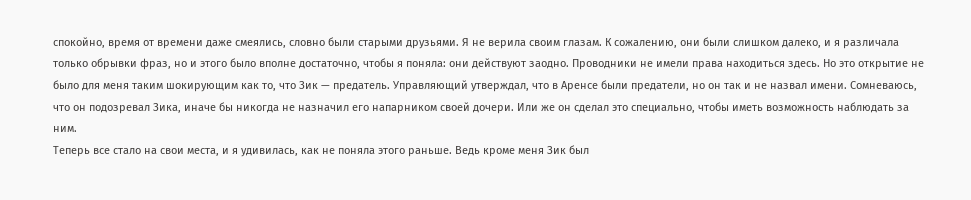спокойно, время от времени даже смеялись, словно были старыми друзьями. Я не верила своим глазам. К сожалению, они были слишком далеко, и я различала только обрывки фраз, но и этого было вполне достаточно, чтобы я поняла: они действуют заодно. Проводники не имели права находиться здесь. Но это открытие не было для меня таким шокирующим как то, что Зик — предатель. Управляющий утверждал, что в Аренсе были предатели, но он так и не назвал имени. Сомневаюсь, что он подозревал Зика, иначе бы никогда не назначил его напарником своей дочери. Или же он сделал это специально, чтобы иметь возможность наблюдать за ним.
Теперь все стало на свои места, и я удивилась, как не поняла этого раньше. Ведь кроме меня Зик был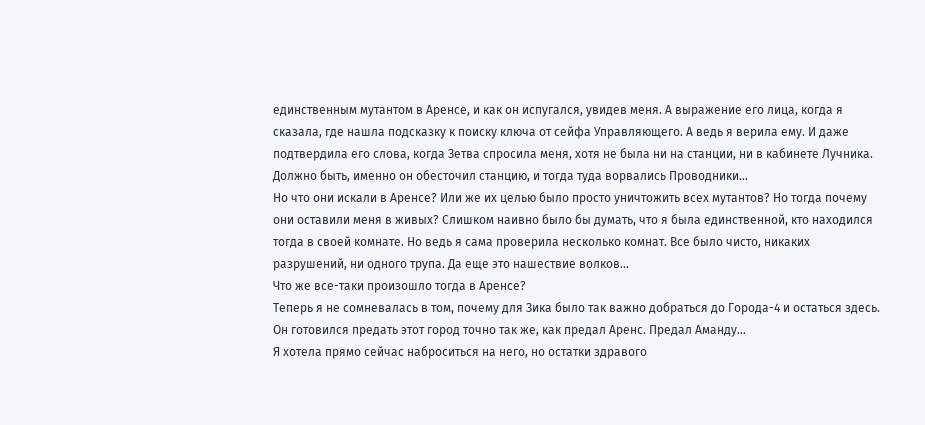единственным мутантом в Аренсе, и как он испугался, увидев меня. А выражение его лица, когда я сказала, где нашла подсказку к поиску ключа от сейфа Управляющего. А ведь я верила ему. И даже подтвердила его слова, когда Зетва спросила меня, хотя не была ни на станции, ни в кабинете Лучника. Должно быть, именно он обесточил станцию, и тогда туда ворвались Проводники...
Но что они искали в Аренсе? Или же их целью было просто уничтожить всех мутантов? Но тогда почему они оставили меня в живых? Слишком наивно было бы думать, что я была единственной, кто находился тогда в своей комнате. Но ведь я сама проверила несколько комнат. Все было чисто, никаких разрушений, ни одного трупа. Да еще это нашествие волков...
Что же все-таки произошло тогда в Аренсе?
Теперь я не сомневалась в том, почему для Зика было так важно добраться до Города-4 и остаться здесь. Он готовился предать этот город точно так же, как предал Аренс. Предал Аманду...
Я хотела прямо сейчас наброситься на него, но остатки здравого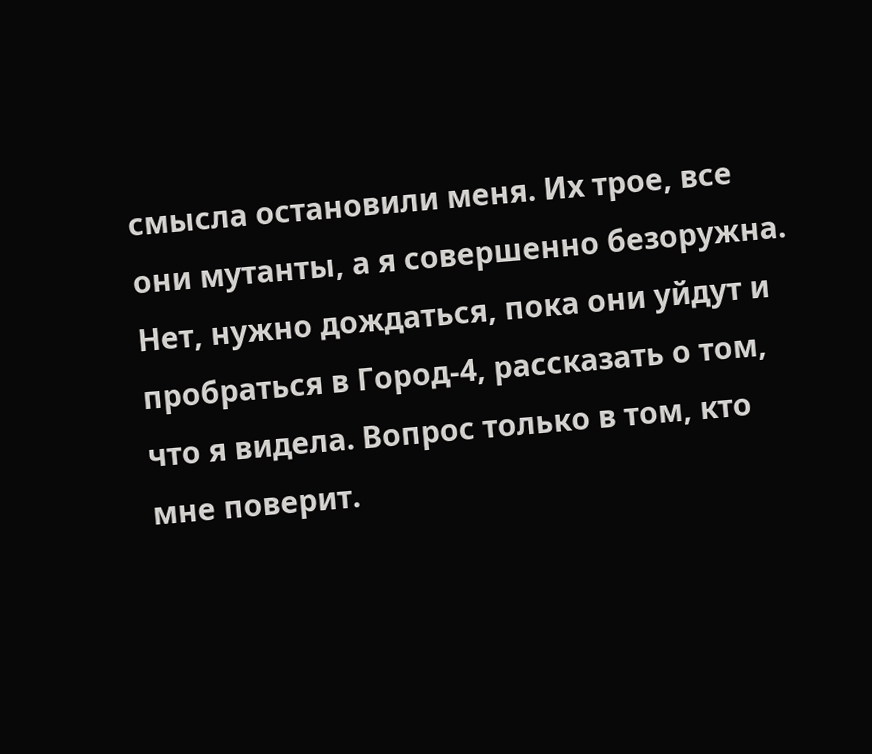смысла остановили меня. Их трое, все они мутанты, а я совершенно безоружна. Нет, нужно дождаться, пока они уйдут и пробраться в Город-4, рассказать о том, что я видела. Вопрос только в том, кто мне поверит.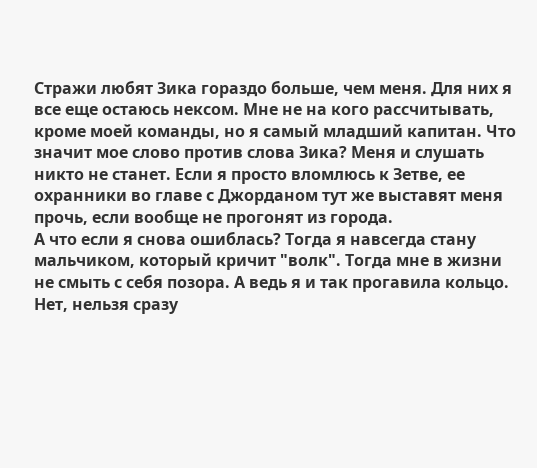Стражи любят Зика гораздо больше, чем меня. Для них я все еще остаюсь нексом. Мне не на кого рассчитывать, кроме моей команды, но я самый младший капитан. Что значит мое слово против слова Зика? Меня и слушать никто не станет. Если я просто вломлюсь к Зетве, ее охранники во главе с Джорданом тут же выставят меня прочь, если вообще не прогонят из города.
А что если я снова ошиблась? Тогда я навсегда стану мальчиком, который кричит "волк". Тогда мне в жизни не смыть с себя позора. А ведь я и так прогавила кольцо.
Нет, нельзя сразу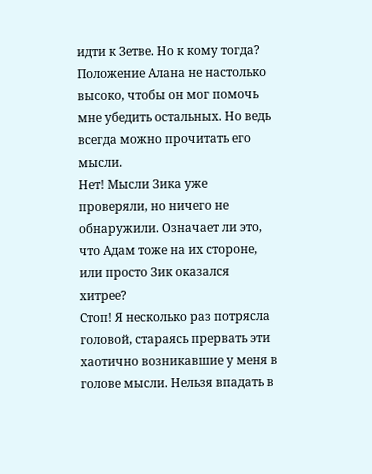идти к Зетве. Но к кому тогда? Положение Алана не настолько высоко, чтобы он мог помочь мне убедить остальных. Но ведь всегда можно прочитать его мысли.
Нет! Мысли Зика уже проверяли, но ничего не обнаружили. Означает ли это, что Адам тоже на их стороне, или просто Зик оказался хитрее?
Стоп! Я несколько раз потрясла головой, стараясь прервать эти хаотично возникавшие у меня в голове мысли. Нельзя впадать в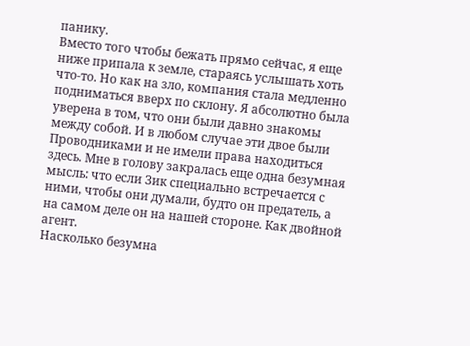панику.
Вместо того чтобы бежать прямо сейчас, я еще ниже припала к земле, стараясь услышать хоть что-то. Но как на зло, компания стала медленно подниматься вверх по склону. Я абсолютно была уверена в том, что они были давно знакомы между собой. И в любом случае эти двое были Проводниками и не имели права находиться здесь. Мне в голову закралась еще одна безумная мысль: что если Зик специально встречается с ними, чтобы они думали, будто он предатель, а на самом деле он на нашей стороне. Как двойной агент.
Насколько безумна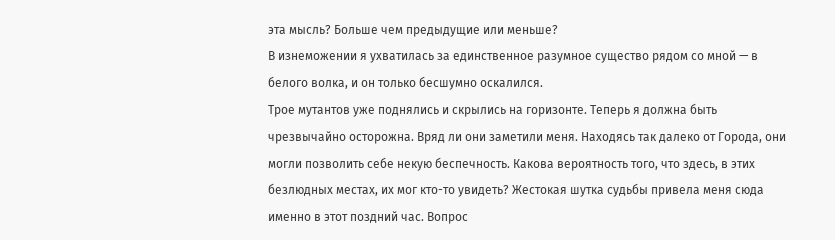эта мысль? Больше чем предыдущие или меньше?
В изнеможении я ухватилась за единственное разумное существо рядом со мной — в белого волка, и он только бесшумно оскалился.
Трое мутантов уже поднялись и скрылись на горизонте. Теперь я должна быть чрезвычайно осторожна. Вряд ли они заметили меня. Находясь так далеко от Города, они могли позволить себе некую беспечность. Какова вероятность того, что здесь, в этих безлюдных местах, их мог кто-то увидеть? Жестокая шутка судьбы привела меня сюда именно в этот поздний час. Вопрос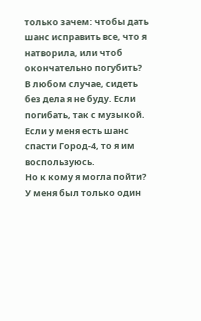только зачем: чтобы дать шанс исправить все, что я натворила, или чтоб окончательно погубить?
В любом случае, сидеть без дела я не буду. Если погибать, так с музыкой. Если у меня есть шанс спасти Город-4, то я им воспользуюсь.
Но к кому я могла пойти? У меня был только один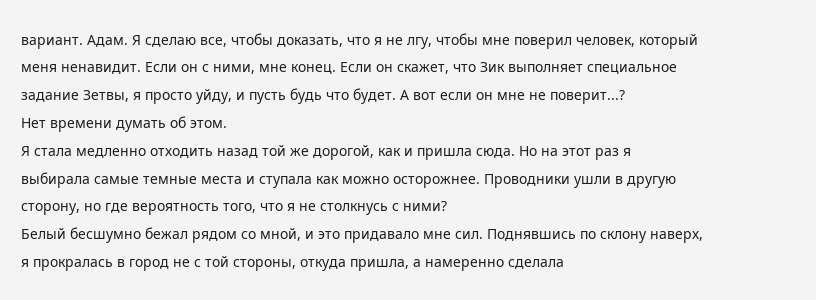вариант. Адам. Я сделаю все, чтобы доказать, что я не лгу, чтобы мне поверил человек, который меня ненавидит. Если он с ними, мне конец. Если он скажет, что Зик выполняет специальное задание Зетвы, я просто уйду, и пусть будь что будет. А вот если он мне не поверит...?
Нет времени думать об этом.
Я стала медленно отходить назад той же дорогой, как и пришла сюда. Но на этот раз я выбирала самые темные места и ступала как можно осторожнее. Проводники ушли в другую сторону, но где вероятность того, что я не столкнусь с ними?
Белый бесшумно бежал рядом со мной, и это придавало мне сил. Поднявшись по склону наверх, я прокралась в город не с той стороны, откуда пришла, а намеренно сделала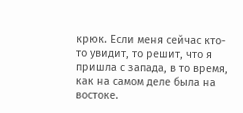крюк. Если меня сейчас кто-то увидит, то решит, что я пришла с запада, в то время, как на самом деле была на востоке.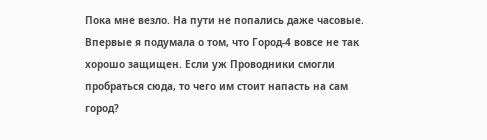Пока мне везло. На пути не попались даже часовые. Впервые я подумала о том, что Город-4 вовсе не так хорошо защищен. Если уж Проводники смогли пробраться сюда, то чего им стоит напасть на сам город?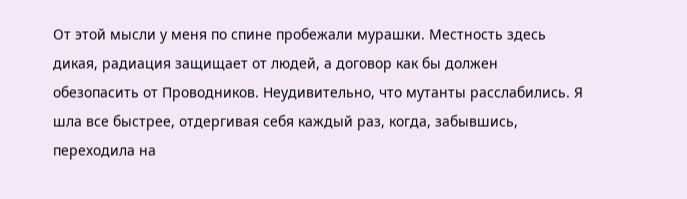От этой мысли у меня по спине пробежали мурашки. Местность здесь дикая, радиация защищает от людей, а договор как бы должен обезопасить от Проводников. Неудивительно, что мутанты расслабились. Я шла все быстрее, отдергивая себя каждый раз, когда, забывшись, переходила на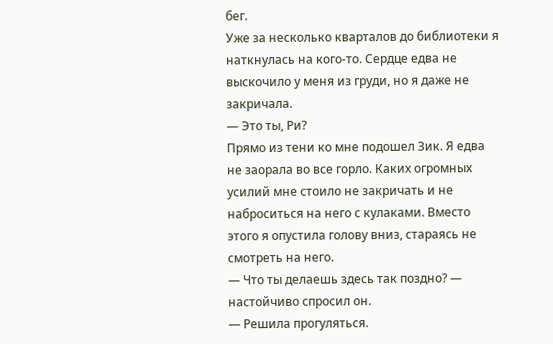бег.
Уже за несколько кварталов до библиотеки я наткнулась на кого-то. Сердце едва не выскочило у меня из груди, но я даже не закричала.
— Это ты, Ри?
Прямо из тени ко мне подошел Зик. Я едва не заорала во все горло. Каких огромных усилий мне стоило не закричать и не наброситься на него с кулаками. Вместо этого я опустила голову вниз, стараясь не смотреть на него.
— Что ты делаешь здесь так поздно? — настойчиво спросил он.
— Решила прогуляться.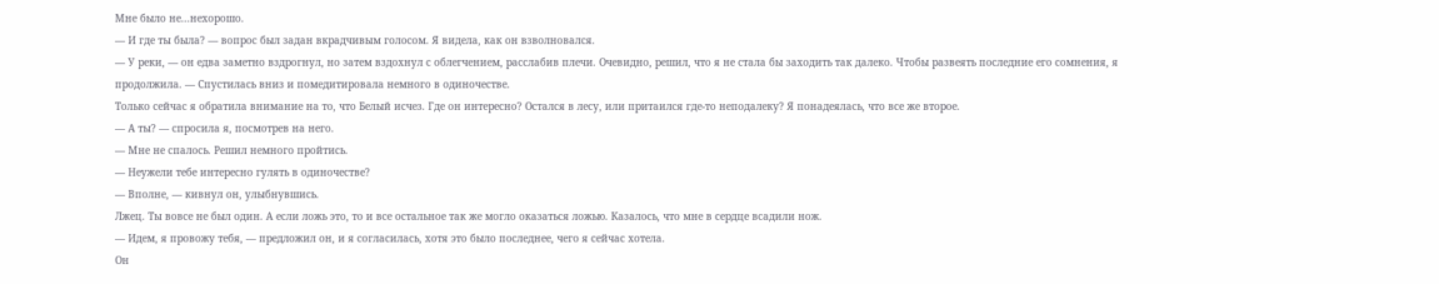Мне было не...нехорошо.
— И где ты была? — вопрос был задан вкрадчивым голосом. Я видела, как он взволновался.
— У реки, — он едва заметно вздрогнул, но затем вздохнул с облегчением, расслабив плечи. Очевидно, решил, что я не стала бы заходить так далеко. Чтобы развеять последние его сомнения, я продолжила. — Спустилась вниз и помедитировала немного в одиночестве.
Только сейчас я обратила внимание на то, что Белый исчез. Где он интересно? Остался в лесу, или притаился где-то неподалеку? Я понадеялась, что все же второе.
— А ты? — спросила я, посмотрев на него.
— Мне не спалось. Решил немного пройтись.
— Неужели тебе интересно гулять в одиночестве?
— Вполне, — кивнул он, улыбнувшись.
Лжец. Ты вовсе не был один. А если ложь это, то и все остальное так же могло оказаться ложью. Казалось, что мне в сердце всадили нож.
— Идем, я провожу тебя, — предложил он, и я согласилась, хотя это было последнее, чего я сейчас хотела.
Он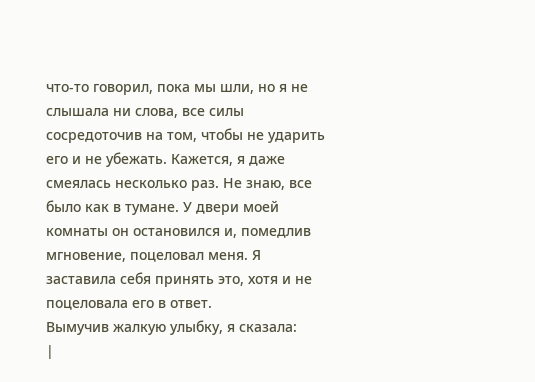что-то говорил, пока мы шли, но я не слышала ни слова, все силы сосредоточив на том, чтобы не ударить его и не убежать. Кажется, я даже смеялась несколько раз. Не знаю, все было как в тумане. У двери моей комнаты он остановился и, помедлив мгновение, поцеловал меня. Я заставила себя принять это, хотя и не поцеловала его в ответ.
Вымучив жалкую улыбку, я сказала:
|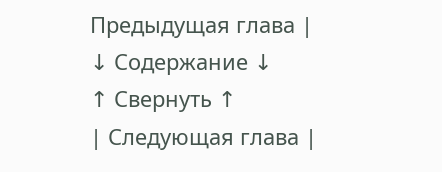Предыдущая глава |
↓ Содержание ↓
↑ Свернуть ↑
| Следующая глава |